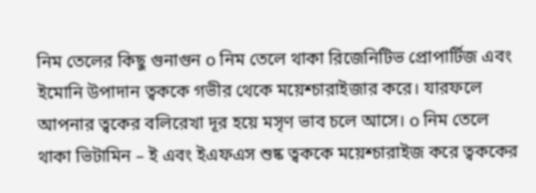নিম তেলের কিছু গুনাগুন o নিম তেলে থাকা রিজেনিটিভ প্রোপার্টিজ এবং ইমোনি উপাদান ত্বককে গভীর থেকে ময়েশ্চারাইজার করে। যারফলে আপনার ত্বকের বলিরেখা দূর হয়ে মসৃণ ভাব চলে আসে। o নিম তেলে থাকা ভিটামিন – ই এবং ইএফএস শুষ্ক ত্বককে ময়েশ্চারাইজ করে ত্বককের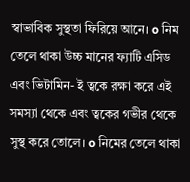স্বাভাবিক সুস্থতা ফিরিয়ে আনে। o নিম তেলে থাকা উচ্চ মানের ফ্যাটি এসিড এবং ভিটামিন- ই ত্বকে রক্ষা করে এই সমস্যা থেকে এবং ত্বকের গভীর থেকে সুস্থ করে তোলে। o নিমের তেলে থাকা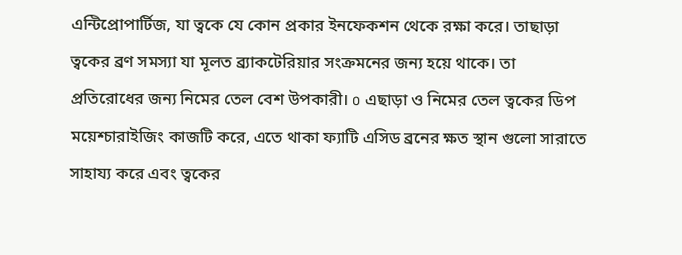এন্টিপ্রোপার্টিজ, যা ত্বকে যে কোন প্রকার ইনফেকশন থেকে রক্ষা করে। তাছাড়া ত্বকের ব্রণ সমস্যা যা মূলত ব্র্যাকটেরিয়ার সংক্রমনের জন্য হয়ে থাকে। তা প্রতিরোধের জন্য নিমের তেল বেশ উপকারী। o এছাড়া ও নিমের তেল ত্বকের ডিপ ময়েশ্চারাইজিং কাজটি করে, এতে থাকা ফ্যাটি এসিড ব্রনের ক্ষত স্থান গুলো সারাতে সাহায্য করে এবং ত্বকের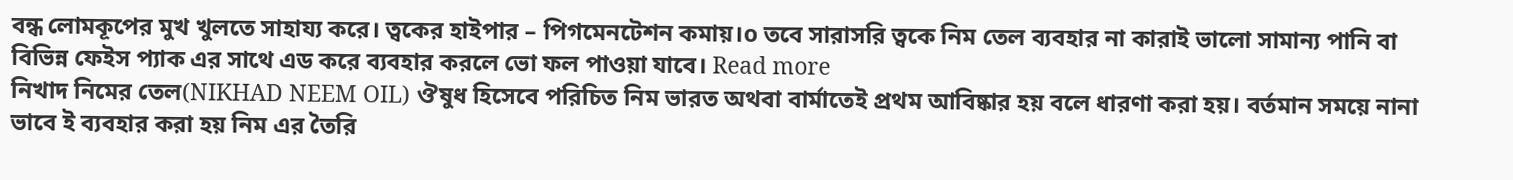বন্ধ লোমকূপের মুখ খুলতে সাহায্য করে। ত্বকের হাইপার – পিগমেনটেশন কমায়।o তবে সারাসরি ত্বকে নিম তেল ব্যবহার না কারাই ভালো সামান্য পানি বা বিভিন্ন ফেইস প্যাক এর সাথে এড করে ব্যবহার করলে ভো ফল পাওয়া যাবে। Read more
নিখাদ নিমের তেল(NIKHAD NEEM OIL) ঔষুধ হিসেবে পরিচিত নিম ভারত অথবা বার্মাতেই প্রথম আবিষ্কার হয় বলে ধারণা করা হয়। বর্তমান সময়ে নানা ভাবে ই ব্যবহার করা হয় নিম এর তৈরি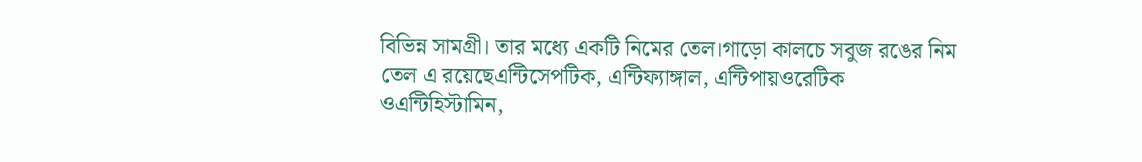বিভিন্ন সামগ্রী। তার মধ্যে একটি নিমের তেল।গাড়ো কালচে সবুজ রঙের নিম তেল এ রয়েছেএন্টিসেপটিক, এন্টিফ্যাঙ্গাল, এন্টিপায়ওরেটিক ওএন্টিহিস্টামিন,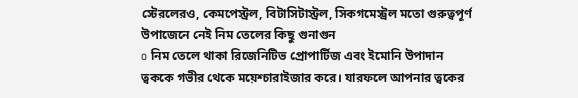স্টেরলেরও, কেমপেস্ট্রল, বিটাসিটাস্ট্রল, সিকগমেস্ট্রল মতো গুরুত্বপূর্ণ উপাজেনে নেই নিম তেলের কিছু গুনাগুন
o নিম তেলে থাকা রিজেনিটিভ প্রোপার্টিজ এবং ইমোনি উপাদান ত্বককে গভীর থেকে ময়েশ্চারাইজার করে। যারফলে আপনার ত্বকের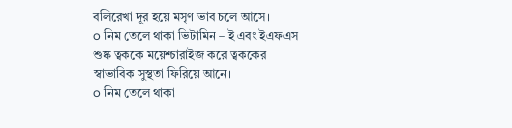বলিরেখা দূর হয়ে মসৃণ ভাব চলে আসে।
o নিম তেলে থাকা ভিটামিন – ই এবং ইএফএস শুষ্ক ত্বককে ময়েশ্চারাইজ করে ত্বককের স্বাভাবিক সুস্থতা ফিরিয়ে আনে।
o নিম তেলে থাকা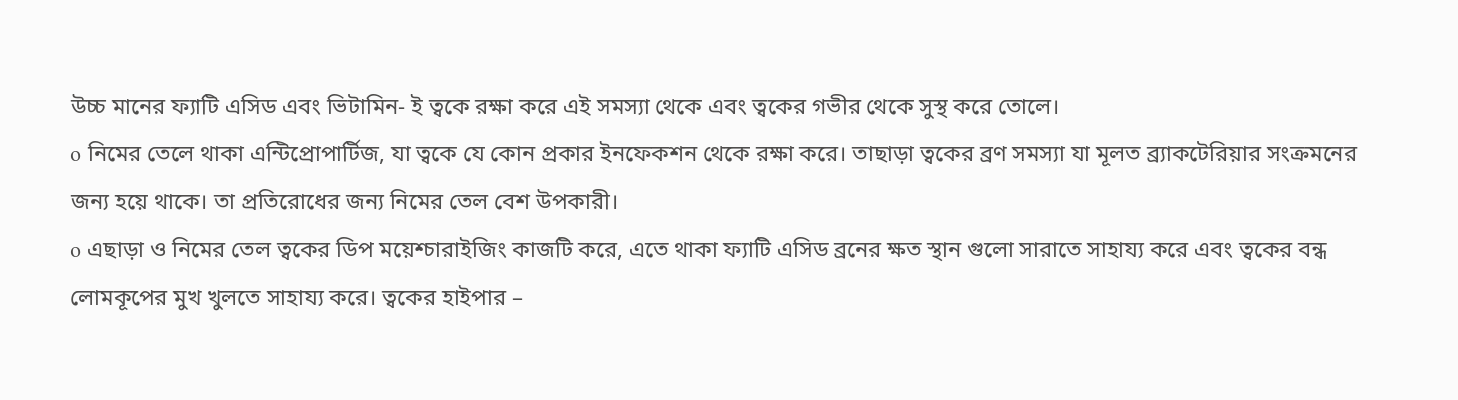উচ্চ মানের ফ্যাটি এসিড এবং ভিটামিন- ই ত্বকে রক্ষা করে এই সমস্যা থেকে এবং ত্বকের গভীর থেকে সুস্থ করে তোলে।
o নিমের তেলে থাকা এন্টিপ্রোপার্টিজ, যা ত্বকে যে কোন প্রকার ইনফেকশন থেকে রক্ষা করে। তাছাড়া ত্বকের ব্রণ সমস্যা যা মূলত ব্র্যাকটেরিয়ার সংক্রমনের জন্য হয়ে থাকে। তা প্রতিরোধের জন্য নিমের তেল বেশ উপকারী।
o এছাড়া ও নিমের তেল ত্বকের ডিপ ময়েশ্চারাইজিং কাজটি করে, এতে থাকা ফ্যাটি এসিড ব্রনের ক্ষত স্থান গুলো সারাতে সাহায্য করে এবং ত্বকের বন্ধ লোমকূপের মুখ খুলতে সাহায্য করে। ত্বকের হাইপার –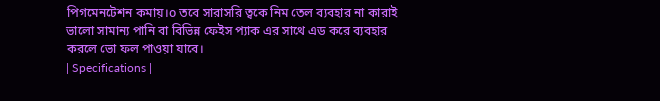পিগমেনটেশন কমায়।o তবে সারাসরি ত্বকে নিম তেল ব্যবহার না কারাই ভালো সামান্য পানি বা বিভিন্ন ফেইস প্যাক এর সাথে এড করে ব্যবহার করলে ভো ফল পাওয়া যাবে।
| Specifications |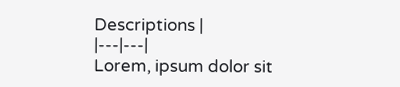Descriptions |
|---|---|
Lorem, ipsum dolor sit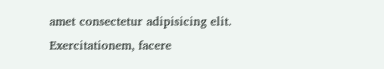amet consectetur adipisicing elit. Exercitationem, facere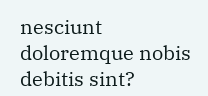nesciunt doloremque nobis debitis sint?